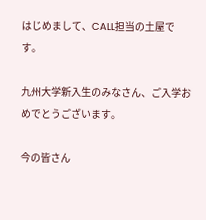はじめまして、CALL担当の土屋です。

九州大学新入生のみなさん、ご入学おめでとうございます。

今の皆さん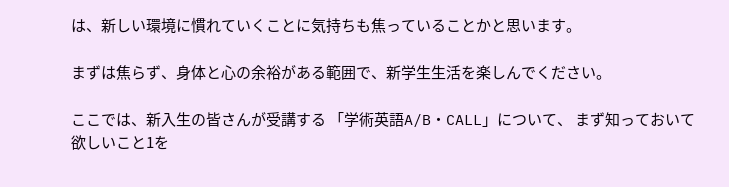は、新しい環境に慣れていくことに気持ちも焦っていることかと思います。

まずは焦らず、身体と心の余裕がある範囲で、新学生生活を楽しんでください。

ここでは、新入生の皆さんが受講する 「学術英語A/B・CALL」について、 まず知っておいて欲しいこと1を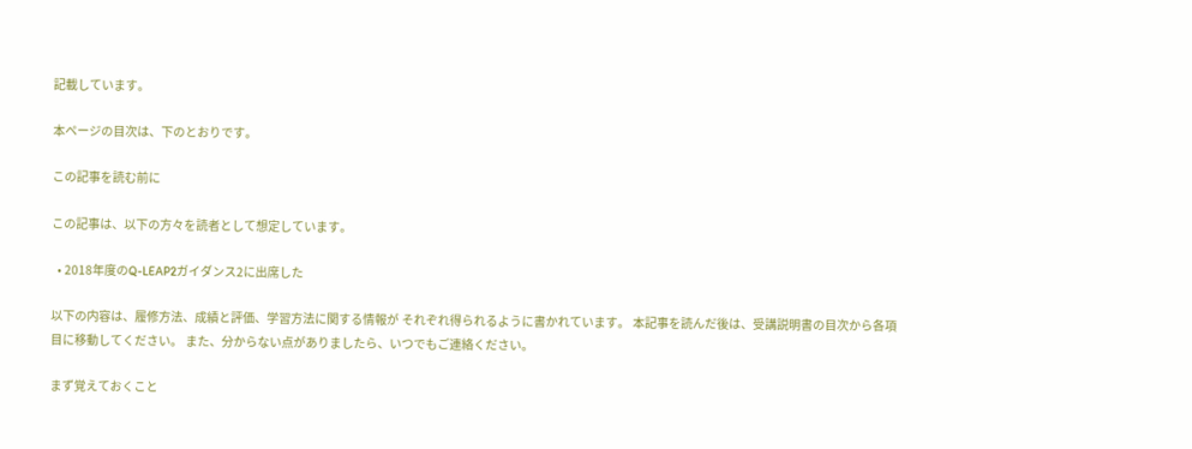記載しています。

本ページの目次は、下のとおりです。

この記事を読む前に

この記事は、以下の方々を読者として想定しています。

  • 2018年度のQ-LEAP2ガイダンス2に出席した

以下の内容は、履修方法、成績と評価、学習方法に関する情報が それぞれ得られるように書かれています。 本記事を読んだ後は、受講説明書の目次から各項目に移動してください。 また、分からない点がありましたら、いつでもご連絡ください。

まず覚えておくこと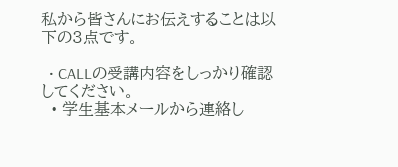私から皆さんにお伝えすることは以下の3点です。

  • CALLの受講内容をしっかり確認してください。
  • 学生基本メールから連絡し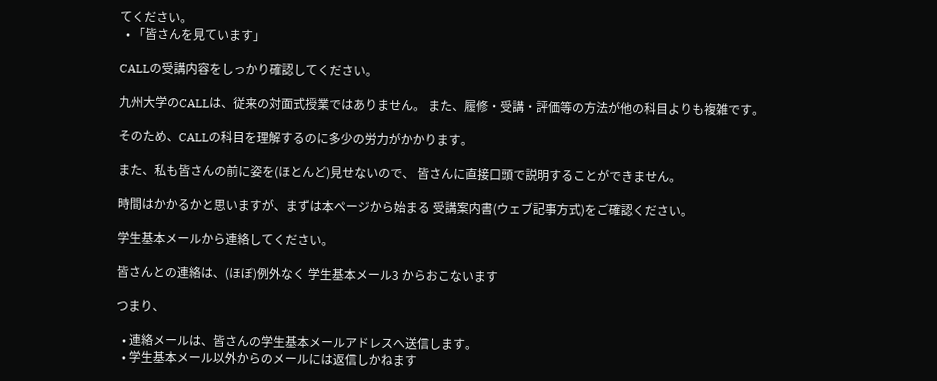てください。
  • 「皆さんを見ています」

CALLの受講内容をしっかり確認してください。

九州大学のCALLは、従来の対面式授業ではありません。 また、履修・受講・評価等の方法が他の科目よりも複雑です。

そのため、CALLの科目を理解するのに多少の労力がかかります。

また、私も皆さんの前に姿を(ほとんど)見せないので、 皆さんに直接口頭で説明することができません。

時間はかかるかと思いますが、まずは本ページから始まる 受講案内書(ウェブ記事方式)をご確認ください。

学生基本メールから連絡してください。

皆さんとの連絡は、(ほぼ)例外なく 学生基本メール3 からおこないます

つまり、

  • 連絡メールは、皆さんの学生基本メールアドレスへ送信します。
  • 学生基本メール以外からのメールには返信しかねます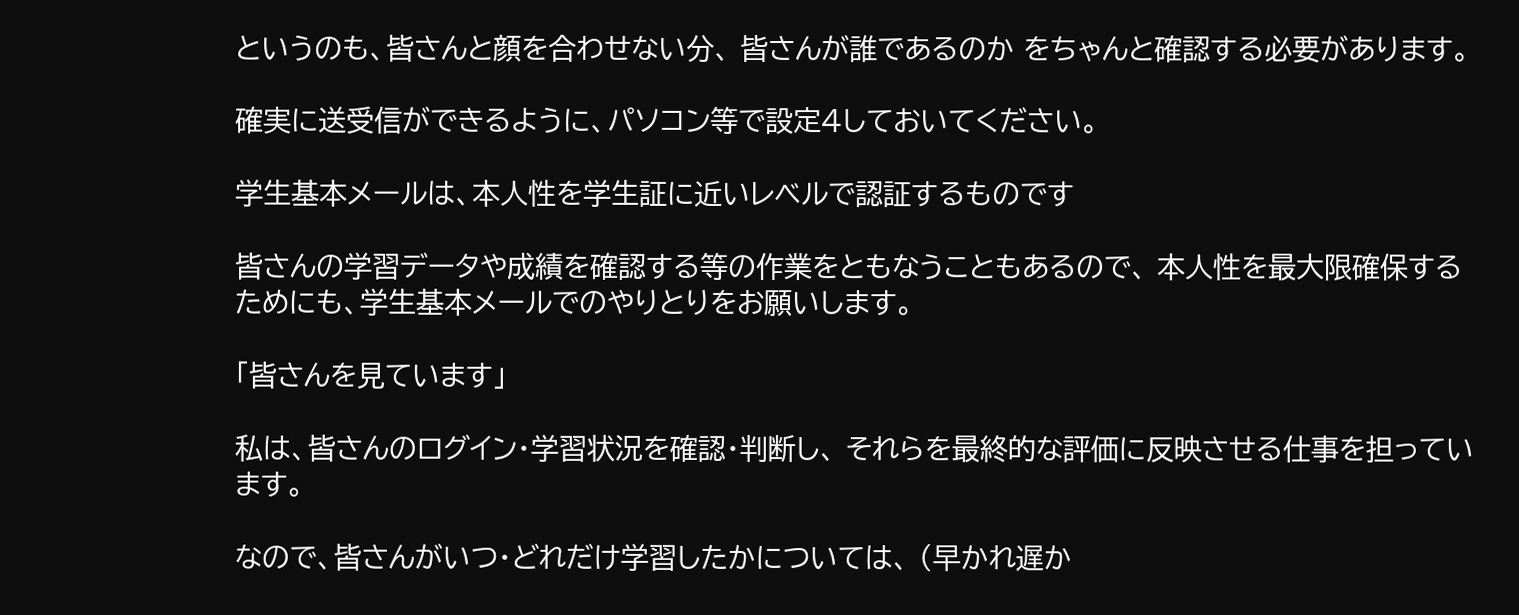というのも、皆さんと顔を合わせない分、 皆さんが誰であるのか をちゃんと確認する必要があります。

確実に送受信ができるように、パソコン等で設定4しておいてください。

学生基本メールは、本人性を学生証に近いレベルで認証するものです

皆さんの学習データや成績を確認する等の作業をともなうこともあるので、 本人性を最大限確保するためにも、学生基本メールでのやりとりをお願いします。

「皆さんを見ています」

私は、皆さんのログイン・学習状況を確認・判断し、 それらを最終的な評価に反映させる仕事を担っています。

なので、皆さんがいつ・どれだけ学習したかについては、 (早かれ遅か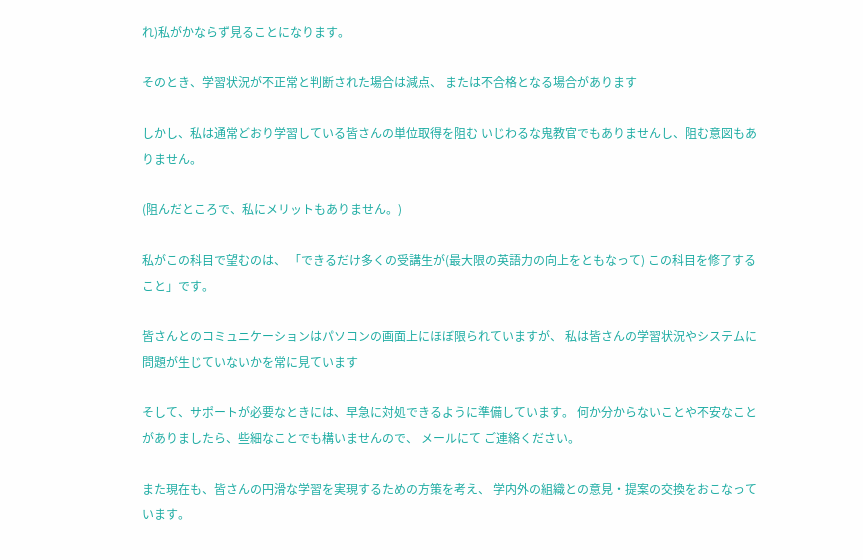れ)私がかならず見ることになります。

そのとき、学習状況が不正常と判断された場合は減点、 または不合格となる場合があります

しかし、私は通常どおり学習している皆さんの単位取得を阻む いじわるな鬼教官でもありませんし、阻む意図もありません。

(阻んだところで、私にメリットもありません。)

私がこの科目で望むのは、 「できるだけ多くの受講生が(最大限の英語力の向上をともなって) この科目を修了すること」です。

皆さんとのコミュニケーションはパソコンの画面上にほぼ限られていますが、 私は皆さんの学習状況やシステムに問題が生じていないかを常に見ています

そして、サポートが必要なときには、早急に対処できるように準備しています。 何か分からないことや不安なことがありましたら、些細なことでも構いませんので、 メールにて ご連絡ください。

また現在も、皆さんの円滑な学習を実現するための方策を考え、 学内外の組織との意見・提案の交換をおこなっています。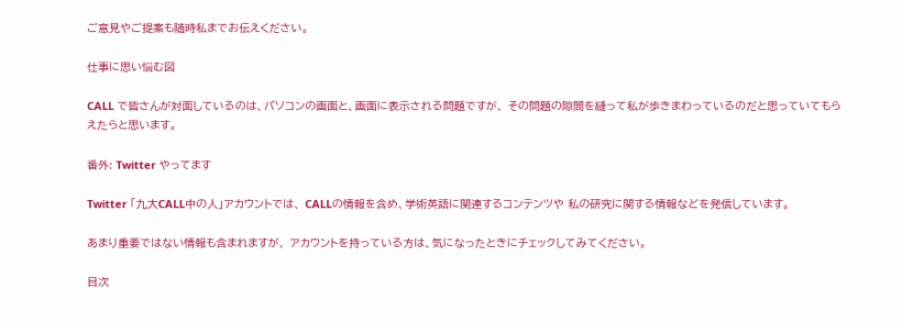ご意見やご提案も随時私までお伝えください。

仕事に思い悩む図

CALL で皆さんが対面しているのは、パソコンの画面と、画面に表示される問題ですが、 その問題の隙間を縫って私が歩きまわっているのだと思っていてもらえたらと思います。

番外: Twitter やってます

Twitter 「九大CALL中の人」アカウントでは、 CALLの情報を含め、学術英語に関連するコンテンツや 私の研究に関する情報などを発信しています。

あまり重要ではない情報も含まれますが、 アカウントを持っている方は、気になったときにチェックしてみてください。

目次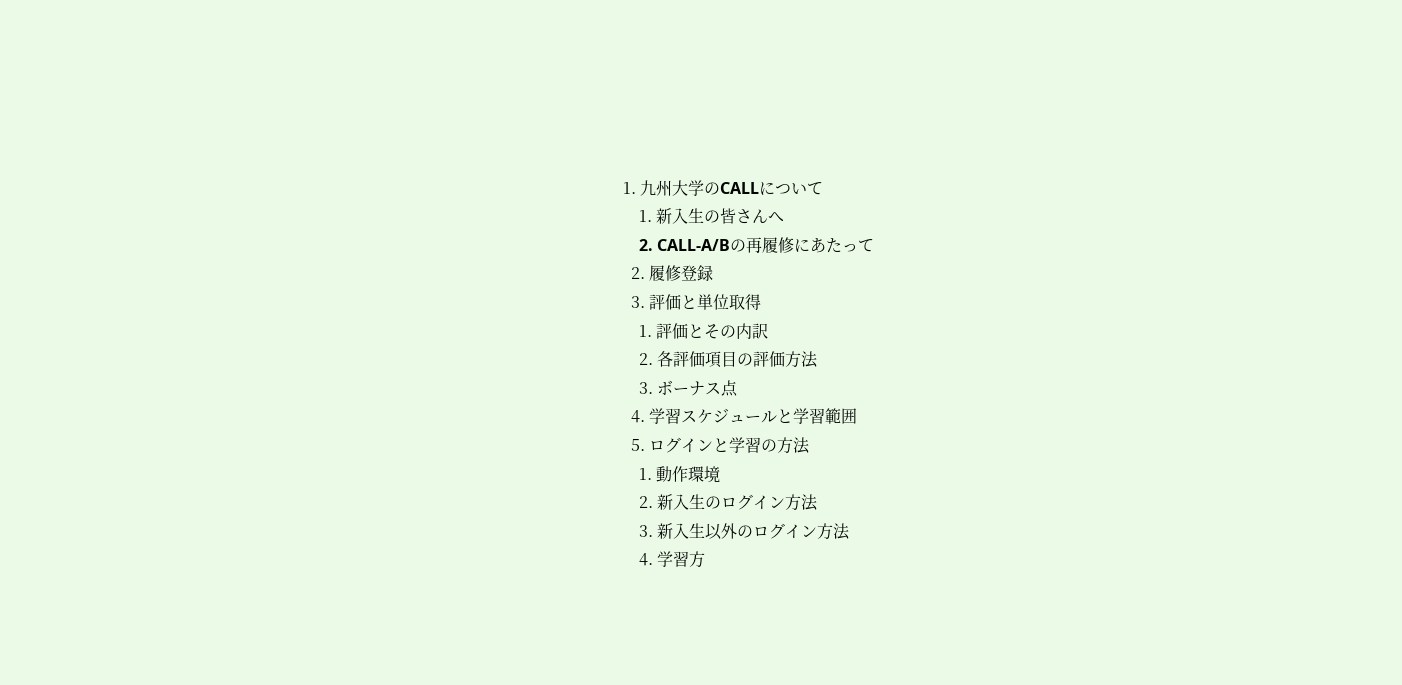1. 九州大学のCALLについて
    1. 新入生の皆さんへ
    2. CALL-A/Bの再履修にあたって
  2. 履修登録
  3. 評価と単位取得
    1. 評価とその内訳
    2. 各評価項目の評価方法
    3. ボーナス点
  4. 学習スケジュールと学習範囲
  5. ログインと学習の方法
    1. 動作環境
    2. 新入生のログイン方法
    3. 新入生以外のログイン方法
    4. 学習方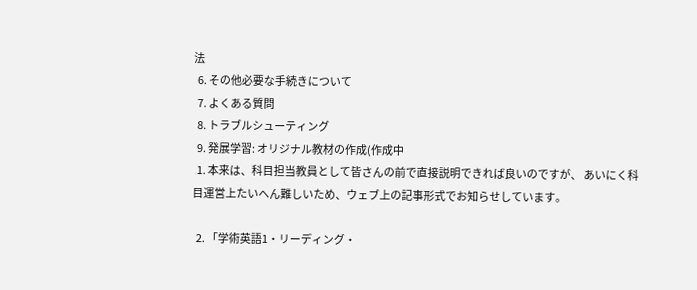法
  6. その他必要な手続きについて
  7. よくある質問
  8. トラブルシューティング
  9. 発展学習: オリジナル教材の作成(作成中
  1. 本来は、科目担当教員として皆さんの前で直接説明できれば良いのですが、 あいにく科目運営上たいへん難しいため、ウェブ上の記事形式でお知らせしています。

  2. 「学術英語1・リーディング・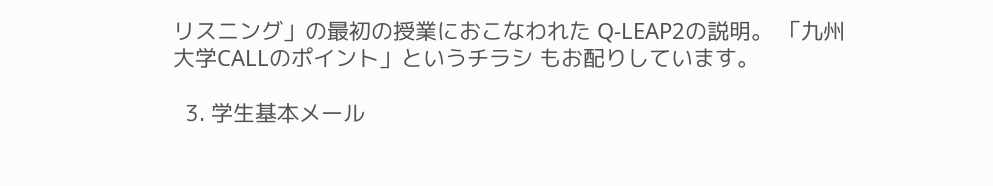リスニング」の最初の授業におこなわれた Q-LEAP2の説明。 「九州大学CALLのポイント」というチラシ もお配りしています。

  3. 学生基本メール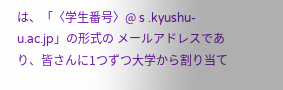は、「〈学生番号〉@ s .kyushu-u.ac.jp」の形式の メールアドレスであり、皆さんに1つずつ大学から割り当て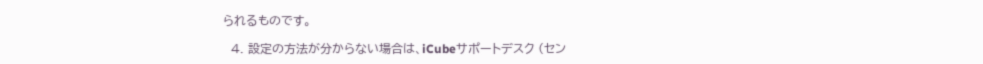られるものです。

  4. 設定の方法が分からない場合は、iCubeサポートデスク (セン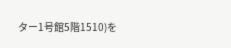ター1号館5階1510)を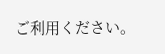ご利用ください。